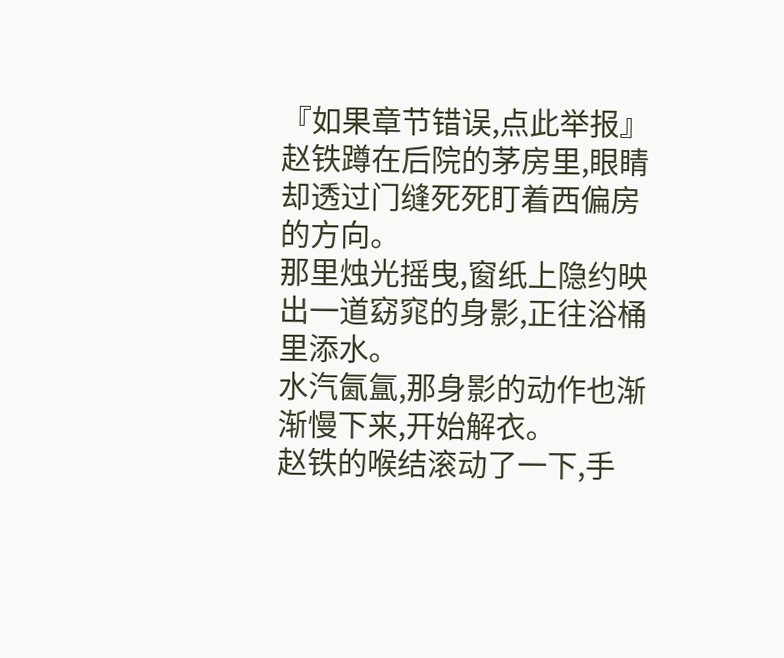『如果章节错误,点此举报』赵铁蹲在后院的茅房里,眼睛却透过门缝死死盯着西偏房的方向。
那里烛光摇曳,窗纸上隐约映出一道窈窕的身影,正往浴桶里添水。
水汽氤氲,那身影的动作也渐渐慢下来,开始解衣。
赵铁的喉结滚动了一下,手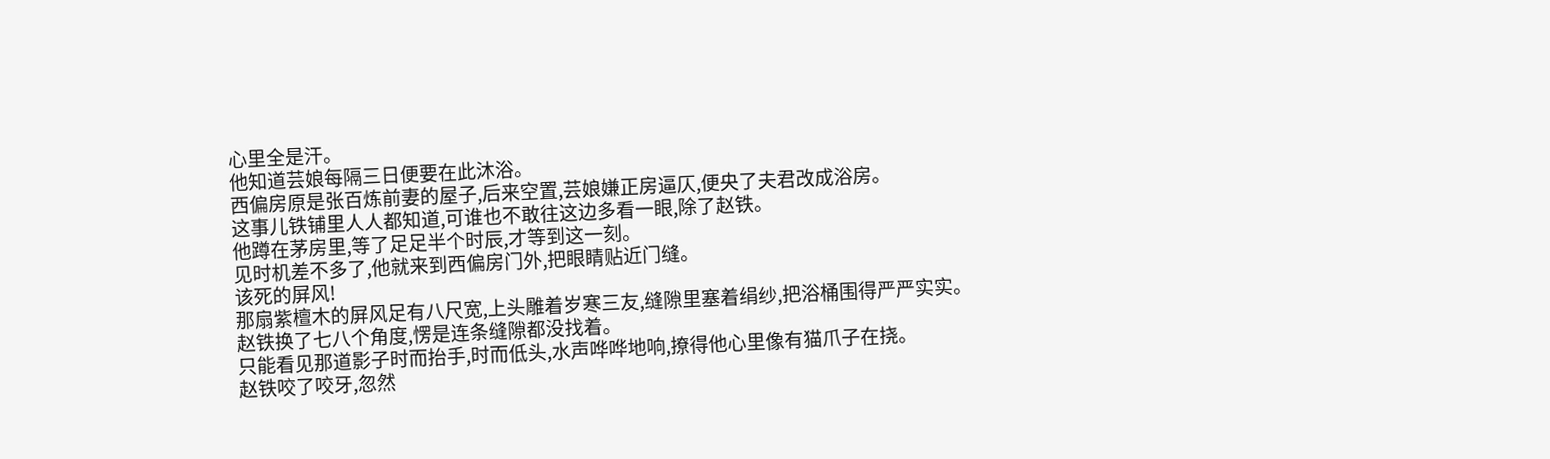心里全是汗。
他知道芸娘每隔三日便要在此沐浴。
西偏房原是张百炼前妻的屋子,后来空置,芸娘嫌正房逼仄,便央了夫君改成浴房。
这事儿铁铺里人人都知道,可谁也不敢往这边多看一眼,除了赵铁。
他蹲在茅房里,等了足足半个时辰,才等到这一刻。
见时机差不多了,他就来到西偏房门外,把眼睛贴近门缝。
该死的屏风!
那扇紫檀木的屏风足有八尺宽,上头雕着岁寒三友,缝隙里塞着绢纱,把浴桶围得严严实实。
赵铁换了七八个角度,愣是连条缝隙都没找着。
只能看见那道影子时而抬手,时而低头,水声哗哗地响,撩得他心里像有猫爪子在挠。
赵铁咬了咬牙,忽然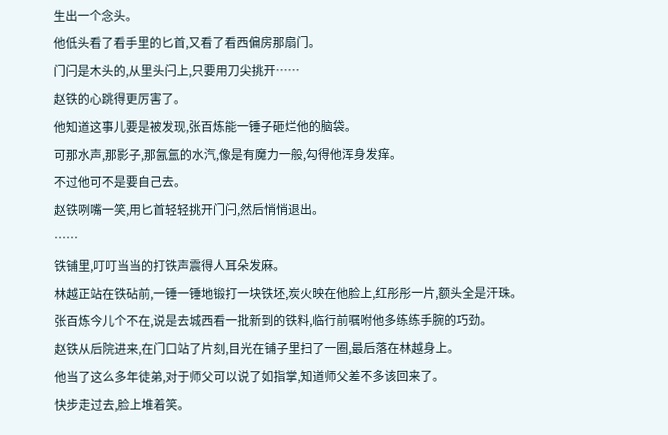生出一个念头。
他低头看了看手里的匕首,又看了看西偏房那扇门。
门闩是木头的,从里头闩上,只要用刀尖挑开……
赵铁的心跳得更厉害了。
他知道这事儿要是被发现,张百炼能一锤子砸烂他的脑袋。
可那水声,那影子,那氤氲的水汽,像是有魔力一般,勾得他浑身发痒。
不过他可不是要自己去。
赵铁咧嘴一笑,用匕首轻轻挑开门闩,然后悄悄退出。
……
铁铺里,叮叮当当的打铁声震得人耳朵发麻。
林越正站在铁砧前,一锤一锤地锻打一块铁坯,炭火映在他脸上,红彤彤一片,额头全是汗珠。
张百炼今儿个不在,说是去城西看一批新到的铁料,临行前嘱咐他多练练手腕的巧劲。
赵铁从后院进来,在门口站了片刻,目光在铺子里扫了一圈,最后落在林越身上。
他当了这么多年徒弟,对于师父可以说了如指掌,知道师父差不多该回来了。
快步走过去,脸上堆着笑。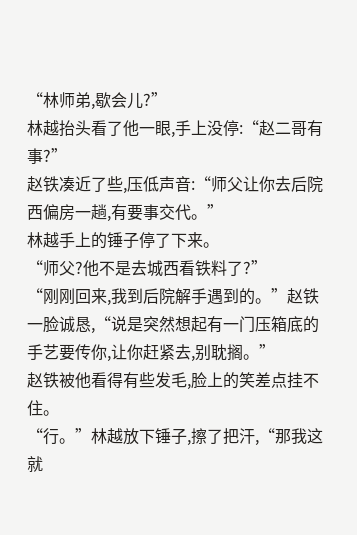“林师弟,歇会儿?”
林越抬头看了他一眼,手上没停:“赵二哥有事?”
赵铁凑近了些,压低声音:“师父让你去后院西偏房一趟,有要事交代。”
林越手上的锤子停了下来。
“师父?他不是去城西看铁料了?”
“刚刚回来,我到后院解手遇到的。”赵铁一脸诚恳,“说是突然想起有一门压箱底的手艺要传你,让你赶紧去,别耽搁。”
赵铁被他看得有些发毛,脸上的笑差点挂不住。
“行。”林越放下锤子,擦了把汗,“那我这就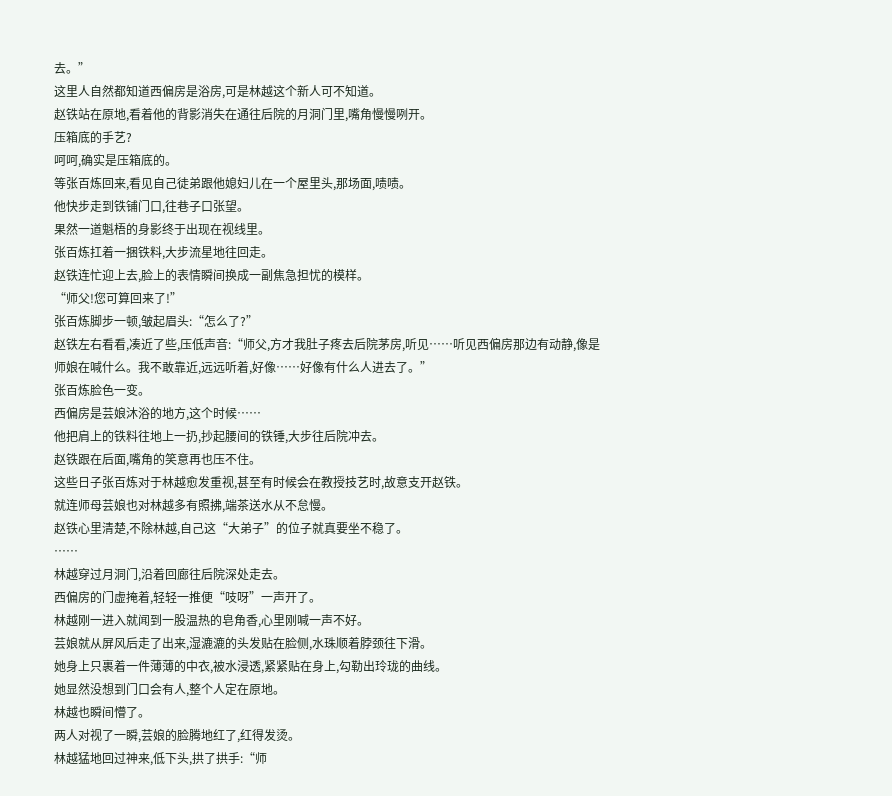去。”
这里人自然都知道西偏房是浴房,可是林越这个新人可不知道。
赵铁站在原地,看着他的背影消失在通往后院的月洞门里,嘴角慢慢咧开。
压箱底的手艺?
呵呵,确实是压箱底的。
等张百炼回来,看见自己徒弟跟他媳妇儿在一个屋里头,那场面,啧啧。
他快步走到铁铺门口,往巷子口张望。
果然一道魁梧的身影终于出现在视线里。
张百炼扛着一捆铁料,大步流星地往回走。
赵铁连忙迎上去,脸上的表情瞬间换成一副焦急担忧的模样。
“师父!您可算回来了!”
张百炼脚步一顿,皱起眉头:“怎么了?”
赵铁左右看看,凑近了些,压低声音:“师父,方才我肚子疼去后院茅房,听见……听见西偏房那边有动静,像是师娘在喊什么。我不敢靠近,远远听着,好像……好像有什么人进去了。”
张百炼脸色一变。
西偏房是芸娘沐浴的地方,这个时候……
他把肩上的铁料往地上一扔,抄起腰间的铁锤,大步往后院冲去。
赵铁跟在后面,嘴角的笑意再也压不住。
这些日子张百炼对于林越愈发重视,甚至有时候会在教授技艺时,故意支开赵铁。
就连师母芸娘也对林越多有照拂,端茶送水从不怠慢。
赵铁心里清楚,不除林越,自己这“大弟子”的位子就真要坐不稳了。
……
林越穿过月洞门,沿着回廊往后院深处走去。
西偏房的门虚掩着,轻轻一推便“吱呀”一声开了。
林越刚一进入就闻到一股温热的皂角香,心里刚喊一声不好。
芸娘就从屏风后走了出来,湿漉漉的头发贴在脸侧,水珠顺着脖颈往下滑。
她身上只裹着一件薄薄的中衣,被水浸透,紧紧贴在身上,勾勒出玲珑的曲线。
她显然没想到门口会有人,整个人定在原地。
林越也瞬间懵了。
两人对视了一瞬,芸娘的脸腾地红了,红得发烫。
林越猛地回过神来,低下头,拱了拱手:“师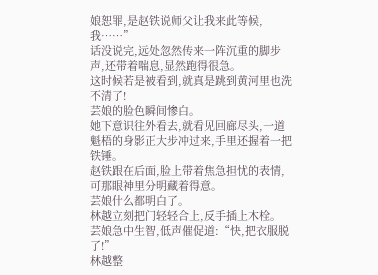娘恕罪,是赵铁说师父让我来此等候,我……”
话没说完,远处忽然传来一阵沉重的脚步声,还带着喘息,显然跑得很急。
这时候若是被看到,就真是跳到黄河里也洗不清了!
芸娘的脸色瞬间惨白。
她下意识往外看去,就看见回廊尽头,一道魁梧的身影正大步冲过来,手里还握着一把铁锤。
赵铁跟在后面,脸上带着焦急担忧的表情,可那眼神里分明藏着得意。
芸娘什么都明白了。
林越立刻把门轻轻合上,反手插上木栓。
芸娘急中生智,低声催促道:“快,把衣服脱了!”
林越整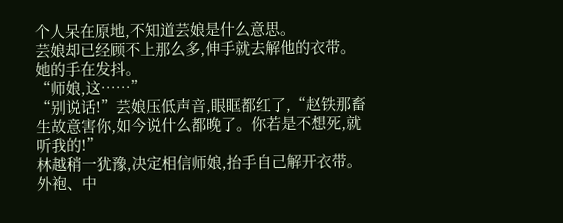个人呆在原地,不知道芸娘是什么意思。
芸娘却已经顾不上那么多,伸手就去解他的衣带。
她的手在发抖。
“师娘,这……”
“别说话!”芸娘压低声音,眼眶都红了,“赵铁那畜生故意害你,如今说什么都晚了。你若是不想死,就听我的!”
林越稍一犹豫,决定相信师娘,抬手自己解开衣带。
外袍、中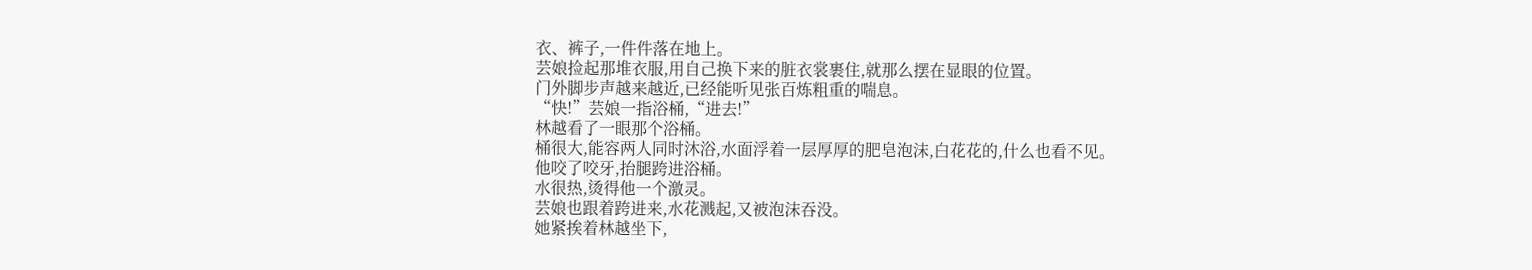衣、裤子,一件件落在地上。
芸娘捡起那堆衣服,用自己换下来的脏衣裳裹住,就那么摆在显眼的位置。
门外脚步声越来越近,已经能听见张百炼粗重的喘息。
“快!”芸娘一指浴桶,“进去!”
林越看了一眼那个浴桶。
桶很大,能容两人同时沐浴,水面浮着一层厚厚的肥皂泡沫,白花花的,什么也看不见。
他咬了咬牙,抬腿跨进浴桶。
水很热,烫得他一个激灵。
芸娘也跟着跨进来,水花溅起,又被泡沫吞没。
她紧挨着林越坐下,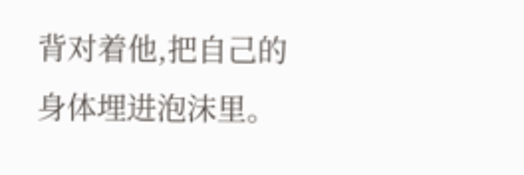背对着他,把自己的身体埋进泡沫里。